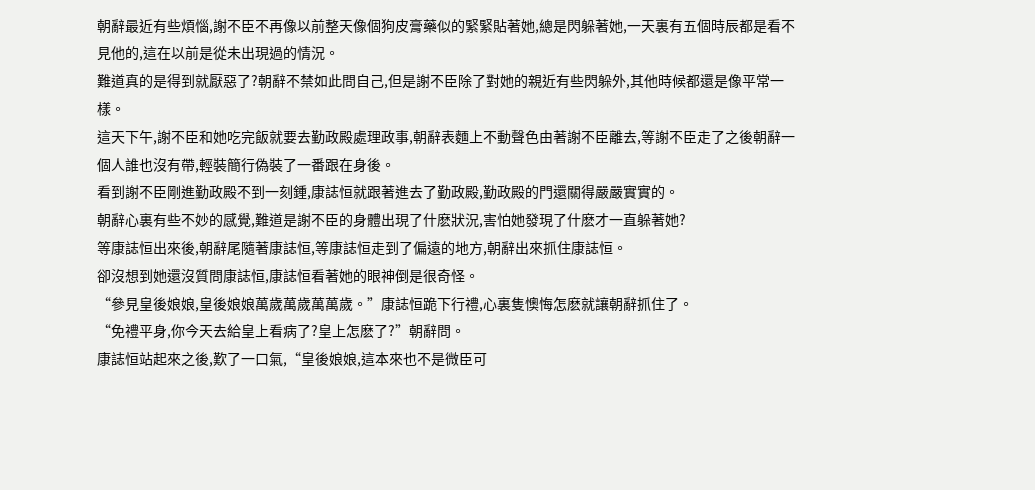朝辭最近有些煩惱,謝不臣不再像以前整天像個狗皮膏藥似的緊緊貼著她,總是閃躲著她,一天裏有五個時辰都是看不見他的,這在以前是從未出現過的情況。
難道真的是得到就厭惡了?朝辭不禁如此問自己,但是謝不臣除了對她的親近有些閃躲外,其他時候都還是像平常一樣。
這天下午,謝不臣和她吃完飯就要去勤政殿處理政事,朝辭表麵上不動聲色由著謝不臣離去,等謝不臣走了之後朝辭一個人誰也沒有帶,輕裝簡行偽裝了一番跟在身後。
看到謝不臣剛進勤政殿不到一刻鍾,康誌恒就跟著進去了勤政殿,勤政殿的門還關得嚴嚴實實的。
朝辭心裏有些不妙的感覺,難道是謝不臣的身體出現了什麽狀況,害怕她發現了什麽才一直躲著她?
等康誌恒出來後,朝辭尾隨著康誌恒,等康誌恒走到了偏遠的地方,朝辭出來抓住康誌恒。
卻沒想到她還沒質問康誌恒,康誌恒看著她的眼神倒是很奇怪。
“參見皇後娘娘,皇後娘娘萬歲萬歲萬萬歲。”康誌恒跪下行禮,心裏隻懊悔怎麽就讓朝辭抓住了。
“免禮平身,你今天去給皇上看病了?皇上怎麽了?”朝辭問。
康誌恒站起來之後,歎了一口氣,“皇後娘娘,這本來也不是微臣可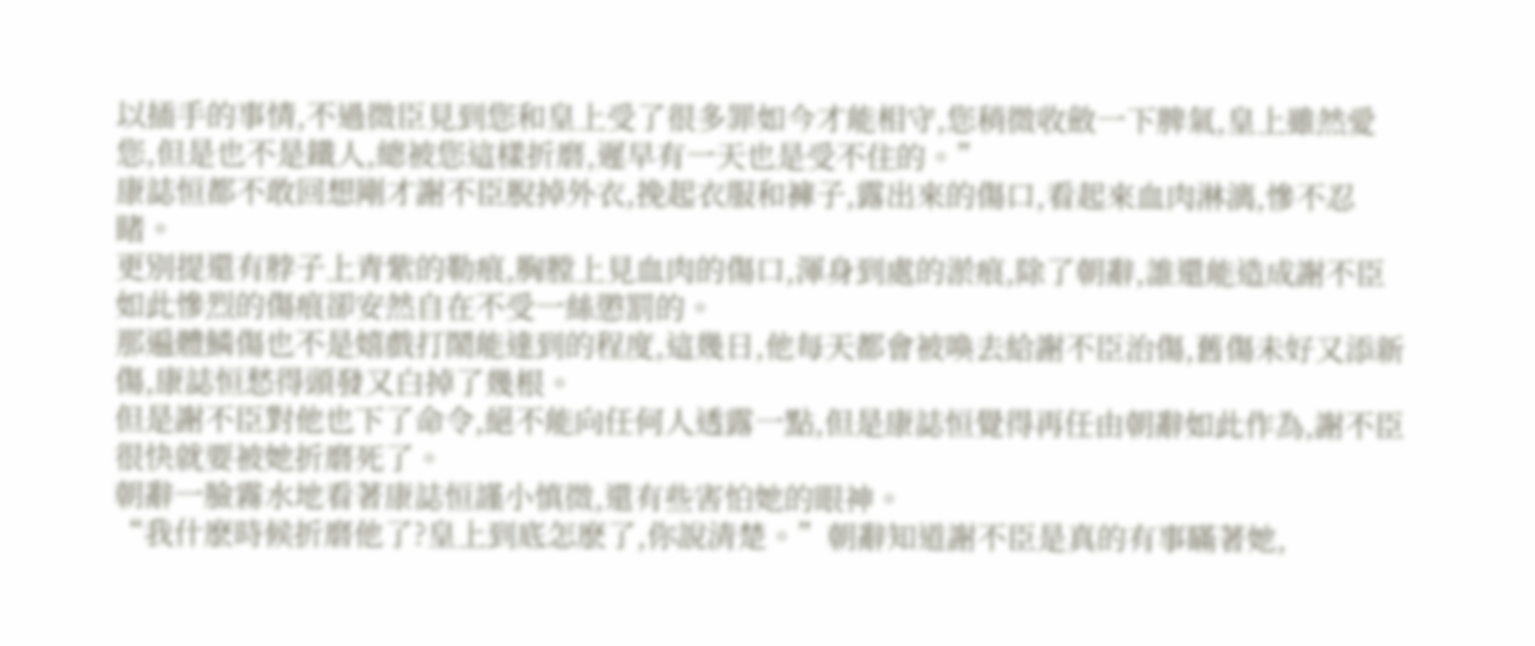以插手的事情,不過微臣見到您和皇上受了很多罪如今才能相守,您稍微收斂一下脾氣,皇上雖然愛您,但是也不是鐵人,總被您這樣折磨,遲早有一天也是受不住的。”
康誌恒都不敢回想剛才謝不臣脫掉外衣,挽起衣服和褲子,露出來的傷口,看起來血肉淋漓,慘不忍睹。
更別提還有脖子上青紫的勒痕,胸膛上見血肉的傷口,渾身到處的淤痕,除了朝辭,誰還能造成謝不臣如此慘烈的傷痕卻安然自在不受一絲懲罰的。
那遍體鱗傷也不是嬉戲打鬧能達到的程度,這幾日,他每天都會被喚去給謝不臣治傷,舊傷未好又添新傷,康誌恒愁得頭發又白掉了幾根。
但是謝不臣對他也下了命令,絕不能向任何人透露一點,但是康誌恒覺得再任由朝辭如此作為,謝不臣很快就要被她折磨死了。
朝辭一臉霧水地看著康誌恒謹小慎微,還有些害怕她的眼神。
“我什麽時候折磨他了?皇上到底怎麽了,你說清楚。”朝辭知道謝不臣是真的有事瞞著她,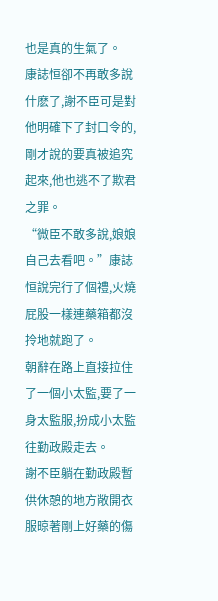也是真的生氣了。
康誌恒卻不再敢多說什麽了,謝不臣可是對他明確下了封口令的,剛才說的要真被追究起來,他也逃不了欺君之罪。
“微臣不敢多說,娘娘自己去看吧。”康誌恒說完行了個禮,火燒屁股一樣連藥箱都沒拎地就跑了。
朝辭在路上直接拉住了一個小太監,要了一身太監服,扮成小太監往勤政殿走去。
謝不臣躺在勤政殿暫供休憩的地方敞開衣服晾著剛上好藥的傷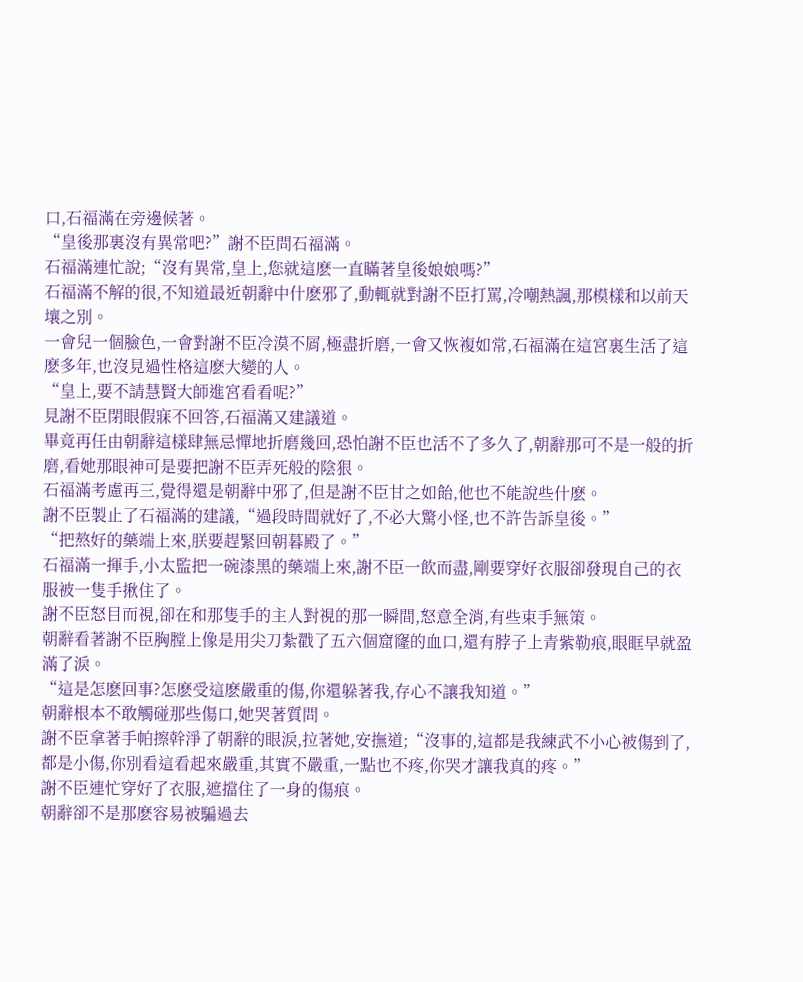口,石福滿在旁邊候著。
“皇後那裏沒有異常吧?”謝不臣問石福滿。
石福滿連忙說;“沒有異常,皇上,您就這麽一直瞞著皇後娘娘嗎?”
石福滿不解的很,不知道最近朝辭中什麽邪了,動輒就對謝不臣打罵,冷嘲熱諷,那模樣和以前天壤之別。
一會兒一個臉色,一會對謝不臣冷漠不屑,極盡折磨,一會又恢複如常,石福滿在這宮裏生活了這麽多年,也沒見過性格這麽大變的人。
“皇上,要不請慧賢大師進宮看看呢?”
見謝不臣閉眼假寐不回答,石福滿又建議道。
畢竟再任由朝辭這樣肆無忌憚地折磨幾回,恐怕謝不臣也活不了多久了,朝辭那可不是一般的折磨,看她那眼神可是要把謝不臣弄死般的陰狠。
石福滿考慮再三,覺得還是朝辭中邪了,但是謝不臣甘之如飴,他也不能說些什麽。
謝不臣製止了石福滿的建議,“過段時間就好了,不必大驚小怪,也不許告訴皇後。”
“把熬好的藥端上來,朕要趕緊回朝暮殿了。”
石福滿一揮手,小太監把一碗漆黑的藥端上來,謝不臣一飲而盡,剛要穿好衣服卻發現自己的衣服被一隻手揪住了。
謝不臣怒目而視,卻在和那隻手的主人對視的那一瞬間,怒意全消,有些束手無策。
朝辭看著謝不臣胸膛上像是用尖刀紮戳了五六個窟窿的血口,還有脖子上青紫勒痕,眼眶早就盈滿了淚。
“這是怎麽回事?怎麽受這麽嚴重的傷,你還躲著我,存心不讓我知道。”
朝辭根本不敢觸碰那些傷口,她哭著質問。
謝不臣拿著手帕擦幹淨了朝辭的眼淚,拉著她,安撫道;“沒事的,這都是我練武不小心被傷到了,都是小傷,你別看這看起來嚴重,其實不嚴重,一點也不疼,你哭才讓我真的疼。”
謝不臣連忙穿好了衣服,遮擋住了一身的傷痕。
朝辭卻不是那麽容易被騙過去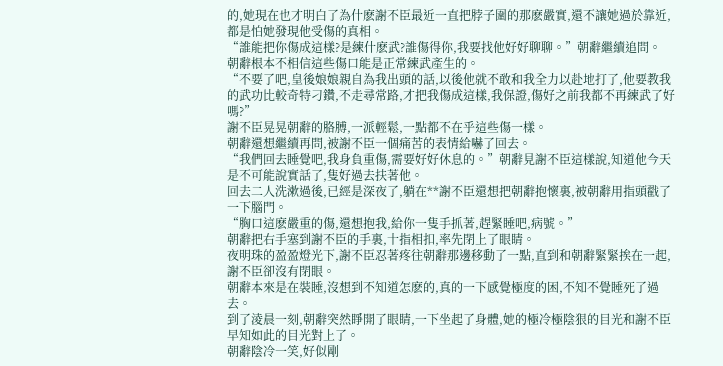的,她現在也才明白了為什麽謝不臣最近一直把脖子圍的那麽嚴實,還不讓她過於靠近,都是怕她發現他受傷的真相。
“誰能把你傷成這樣?是練什麽武?誰傷得你,我要找他好好聊聊。”朝辭繼續追問。
朝辭根本不相信這些傷口能是正常練武產生的。
“不要了吧,皇後娘娘親自為我出頭的話,以後他就不敢和我全力以赴地打了,他要教我的武功比較奇特刁鑽,不走尋常路,才把我傷成這樣,我保證,傷好之前我都不再練武了好嗎?”
謝不臣晃晃朝辭的胳膊,一派輕鬆,一點都不在乎這些傷一樣。
朝辭還想繼續再問,被謝不臣一個痛苦的表情給嚇了回去。
“我們回去睡覺吧,我身負重傷,需要好好休息的。”朝辭見謝不臣這樣說,知道他今天是不可能說實話了,隻好過去扶著他。
回去二人洗漱過後,已經是深夜了,躺在**謝不臣還想把朝辭抱懷裏,被朝辭用指頭戳了一下腦門。
“胸口這麽嚴重的傷,還想抱我,給你一隻手抓著,趕緊睡吧,病號。”
朝辭把右手塞到謝不臣的手裏,十指相扣,率先閉上了眼睛。
夜明珠的盈盈燈光下,謝不臣忍著疼往朝辭那邊移動了一點,直到和朝辭緊緊挨在一起,謝不臣卻沒有閉眼。
朝辭本來是在裝睡,沒想到不知道怎麽的,真的一下感覺極度的困,不知不覺睡死了過去。
到了淩晨一刻,朝辭突然睜開了眼睛,一下坐起了身體,她的極冷極陰狠的目光和謝不臣早知如此的目光對上了。
朝辭陰冷一笑,好似剛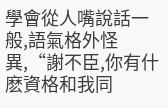學會從人嘴說話一般,語氣格外怪異,“謝不臣,你有什麽資格和我同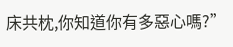床共枕,你知道你有多惡心嗎?”